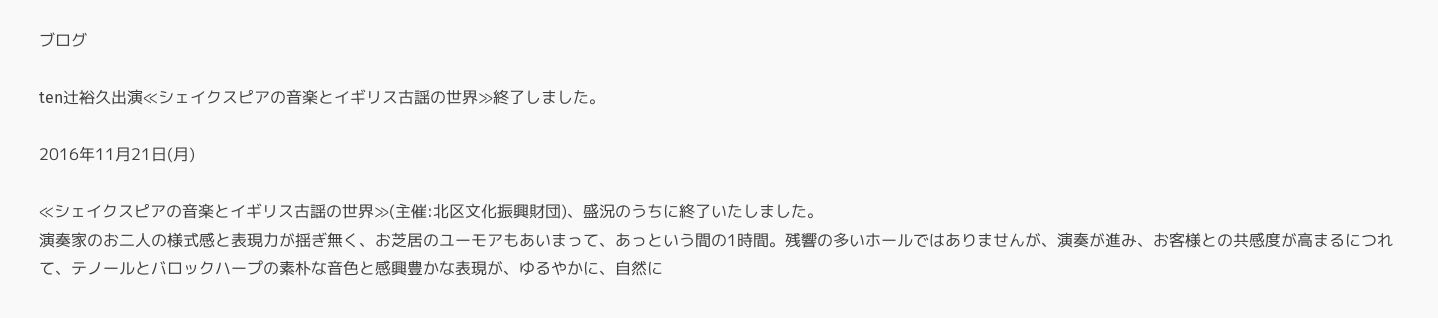ブログ

ten辻裕久出演≪シェイクスピアの音楽とイギリス古謡の世界≫終了しました。

2016年11月21日(月)

≪シェイクスピアの音楽とイギリス古謡の世界≫(主催:北区文化振興財団)、盛況のうちに終了いたしました。
演奏家のお二人の様式感と表現力が揺ぎ無く、お芝居のユーモアもあいまって、あっという間の1時間。残響の多いホールではありませんが、演奏が進み、お客様との共感度が高まるにつれて、テノールとバロックハープの素朴な音色と感興豊かな表現が、ゆるやかに、自然に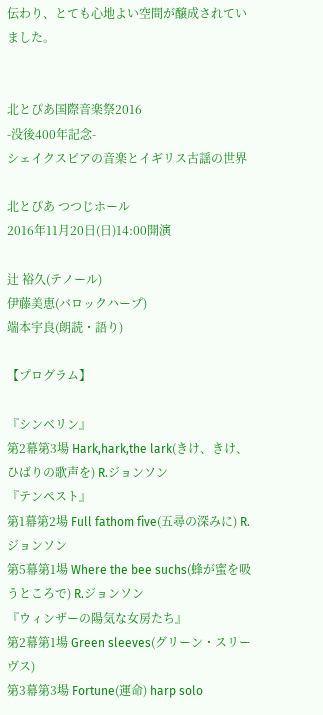伝わり、とても心地よい空間が醸成されていました。


北とぴあ国際音楽祭2016
-没後400年記念-
シェイクスピアの音楽とイギリス古謡の世界

北とぴあ つつじホール
2016年11月20日(日)14:00開演

辻 裕久(テノール)
伊藤美恵(バロックハープ)
端本宇良(朗読・語り)

【プログラム】

『シンベリン』
第2幕第3場 Hark,hark,the lark(きけ、きけ、ひばりの歌声を) R.ジョンソン
『テンペスト』
第1幕第2場 Full fathom five(五尋の深みに) R.ジョンソン
第5幕第1場 Where the bee suchs(蜂が蜜を吸うところで) R.ジョンソン
『ウィンザーの陽気な女房たち』
第2幕第1場 Green sleeves(グリーン・スリーヴス)
第3幕第3場 Fortune(運命) harp solo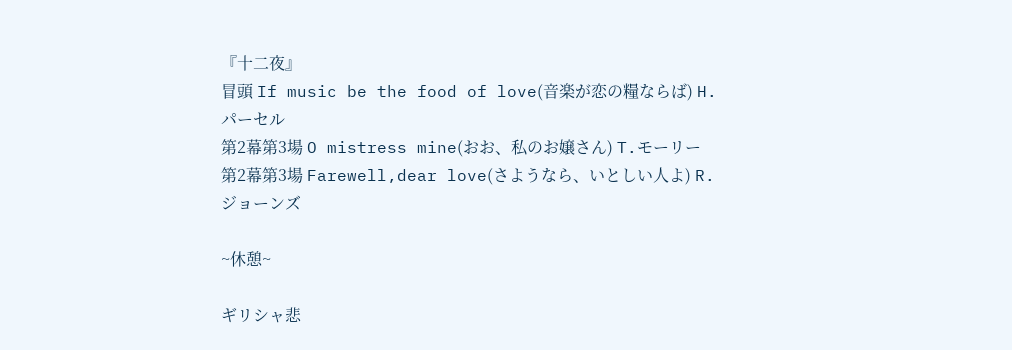『十二夜』
冒頭 If music be the food of love(音楽が恋の糧ならば) H.パーセル
第2幕第3場 O mistress mine(おお、私のお嬢さん) T.モーリー
第2幕第3場 Farewell,dear love(さようなら、いとしい人よ) R.ジョーンズ

~休憩~

ギリシャ悲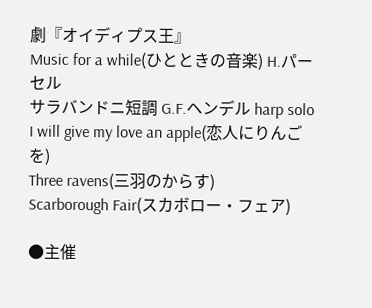劇『オイディプス王』
Music for a while(ひとときの音楽) H.パーセル
サラバンドニ短調 G.F.ヘンデル harp solo
I will give my love an apple(恋人にりんごを)
Three ravens(三羽のからす)
Scarborough Fair(スカボロー・フェア)

●主催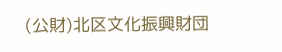(公財)北区文化振興財団